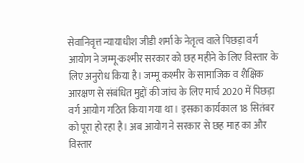सेवानिवृत्त न्यायाधीश जीडी शर्मा के नेतृत्व वाले पिछड़ा वर्ग आयोग ने जम्मू-कश्मीर सरकार को छह महीने के लिए विस्तार के लिए अनुरोध किया है। जम्मू कश्मीर के सामाजिक व शैक्षिक आरक्षण से संबंधित मुद्दों की जांच के लिए मार्च 2020 में पिछड़ा वर्ग आयोग गठित किया गया था। इसका कार्यकाल 18 सितंबर को पूरा हो रहा है। अब आयोग ने सरकार से छह माह का और विस्तार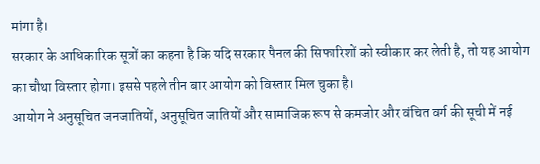मांगा है।
सरकार के आधिकारिक सूत्रों का कहना है कि यदि सरकार पैनल की सिफारिशों को स्वीकार कर लेती है, तो यह आयोग का चौथा विस्तार होगा। इससे पहले तीन बार आयोग को विस्तार मिल चुका है।
आयोग ने अनुसूचित जनजातियों, अनुसूचित जातियों और सामाजिक रूप से कमजोर और वंचित वर्ग की सूची में नई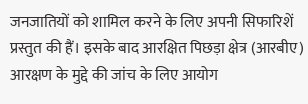जनजातियों को शामिल करने के लिए अपनी सिफारिशें प्रस्तुत की हैं। इसके बाद आरक्षित पिछड़ा क्षेत्र (आरबीए) आरक्षण के मुद्दे की जांच के लिए आयोग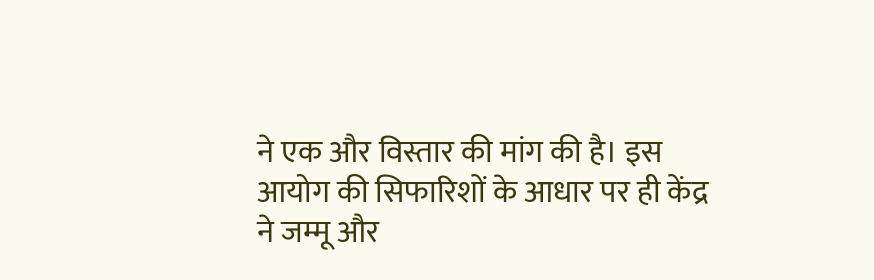ने एक और विस्तार की मांग की है। इस आयोग की सिफारिशों के आधार पर ही केंद्र ने जम्मू और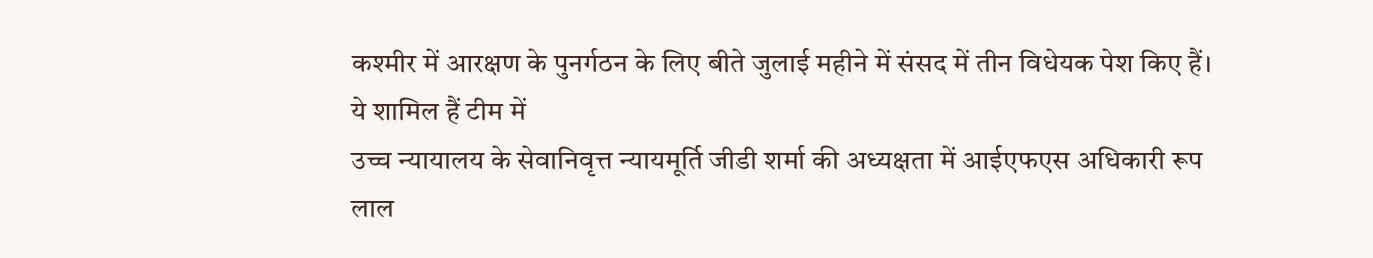कश्मीर में आरक्षण के पुनर्गठन के लिए बीते जुलाई महीने में संसद में तीन विधेयक पेश किए हैं।
ये शामिल हैं टीम में
उच्च न्यायालय के सेवानिवृत्त न्यायमूर्ति जीडी शर्मा की अध्यक्षता में आईएफएस अधिकारी रूप लाल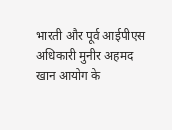भारती और पूर्व आईपीएस अधिकारी मुनीर अहमद खान आयोग के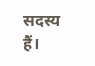सदस्य हैं।